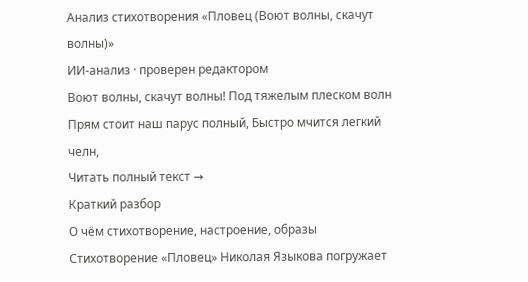Анализ стихотворения «Пловец (Воют волны, скачут волны)»
ИИ-анализ · проверен редактором
Воют волны, скачут волны! Под тяжелым плеском волн Прям стоит наш парус полный, Быстро мчится легкий челн,
Читать полный текст →
Краткий разбор
О чём стихотворение, настроение, образы
Стихотворение «Пловец» Николая Языкова погружает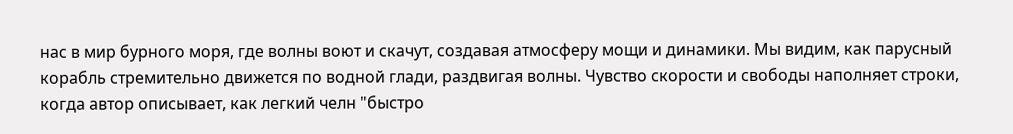нас в мир бурного моря, где волны воют и скачут, создавая атмосферу мощи и динамики. Мы видим, как парусный корабль стремительно движется по водной глади, раздвигая волны. Чувство скорости и свободы наполняет строки, когда автор описывает, как легкий челн "быстро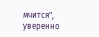мчится", уверенно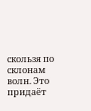скользя по склонам волн. Это придаёт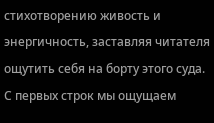стихотворению живость и энергичность, заставляя читателя ощутить себя на борту этого суда.
С первых строк мы ощущаем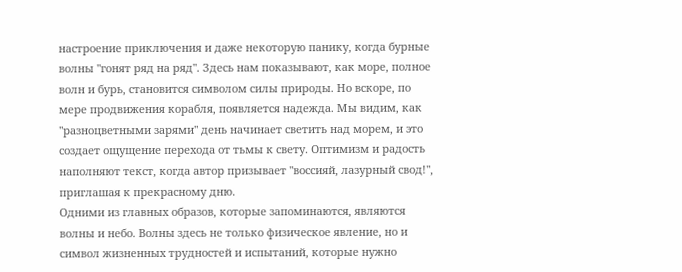настроение приключения и даже некоторую панику, когда бурные волны "гонят ряд на ряд". Здесь нам показывают, как море, полное волн и бурь, становится символом силы природы. Но вскоре, по мере продвижения корабля, появляется надежда. Мы видим, как "разноцветными зарями" день начинает светить над морем, и это создает ощущение перехода от тьмы к свету. Оптимизм и радость наполняют текст, когда автор призывает "воссияй, лазурный свод!", приглашая к прекрасному дню.
Одними из главных образов, которые запоминаются, являются волны и небо. Волны здесь не только физическое явление, но и символ жизненных трудностей и испытаний, которые нужно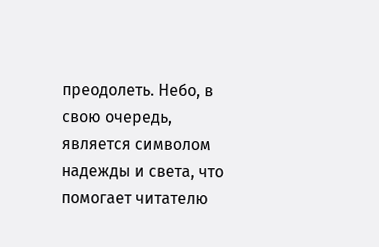преодолеть. Небо, в свою очередь, является символом надежды и света, что помогает читателю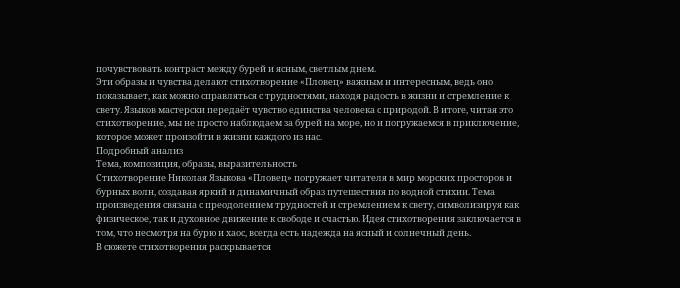почувствовать контраст между бурей и ясным, светлым днем.
Эти образы и чувства делают стихотворение «Пловец» важным и интересным, ведь оно показывает, как можно справляться с трудностями, находя радость в жизни и стремление к свету. Языков мастерски передаёт чувство единства человека с природой. В итоге, читая это стихотворение, мы не просто наблюдаем за бурей на море, но и погружаемся в приключение, которое может произойти в жизни каждого из нас.
Подробный анализ
Тема, композиция, образы, выразительность
Стихотворение Николая Языкова «Пловец» погружает читателя в мир морских просторов и бурных волн, создавая яркий и динамичный образ путешествия по водной стихии. Тема произведения связана с преодолением трудностей и стремлением к свету, символизируя как физическое, так и духовное движение к свободе и счастью. Идея стихотворения заключается в том, что несмотря на бурю и хаос, всегда есть надежда на ясный и солнечный день.
В сюжете стихотворения раскрывается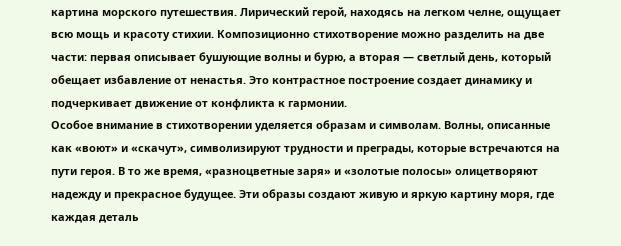картина морского путешествия. Лирический герой, находясь на легком челне, ощущает всю мощь и красоту стихии. Композиционно стихотворение можно разделить на две части: первая описывает бушующие волны и бурю, а вторая — светлый день, который обещает избавление от ненастья. Это контрастное построение создает динамику и подчеркивает движение от конфликта к гармонии.
Особое внимание в стихотворении уделяется образам и символам. Волны, описанные как «воют» и «скачут», символизируют трудности и преграды, которые встречаются на пути героя. В то же время, «разноцветные заря» и «золотые полосы» олицетворяют надежду и прекрасное будущее. Эти образы создают живую и яркую картину моря, где каждая деталь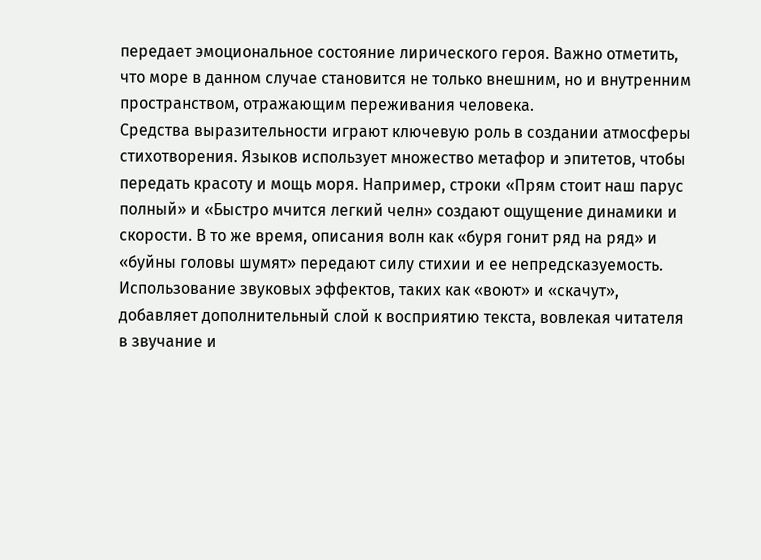передает эмоциональное состояние лирического героя. Важно отметить, что море в данном случае становится не только внешним, но и внутренним пространством, отражающим переживания человека.
Средства выразительности играют ключевую роль в создании атмосферы стихотворения. Языков использует множество метафор и эпитетов, чтобы передать красоту и мощь моря. Например, строки «Прям стоит наш парус полный» и «Быстро мчится легкий челн» создают ощущение динамики и скорости. В то же время, описания волн как «буря гонит ряд на ряд» и «буйны головы шумят» передают силу стихии и ее непредсказуемость. Использование звуковых эффектов, таких как «воют» и «скачут», добавляет дополнительный слой к восприятию текста, вовлекая читателя в звучание и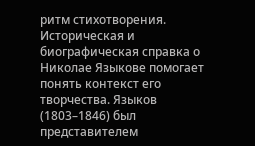ритм стихотворения.
Историческая и биографическая справка о Николае Языкове помогает понять контекст его творчества. Языков (1803–1846) был представителем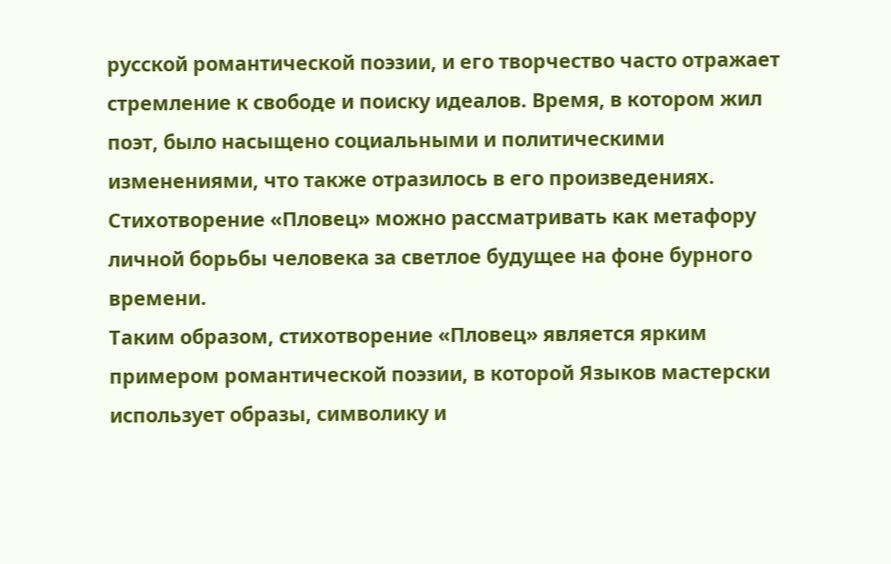русской романтической поэзии, и его творчество часто отражает стремление к свободе и поиску идеалов. Время, в котором жил поэт, было насыщено социальными и политическими изменениями, что также отразилось в его произведениях. Стихотворение «Пловец» можно рассматривать как метафору личной борьбы человека за светлое будущее на фоне бурного времени.
Таким образом, стихотворение «Пловец» является ярким примером романтической поэзии, в которой Языков мастерски использует образы, символику и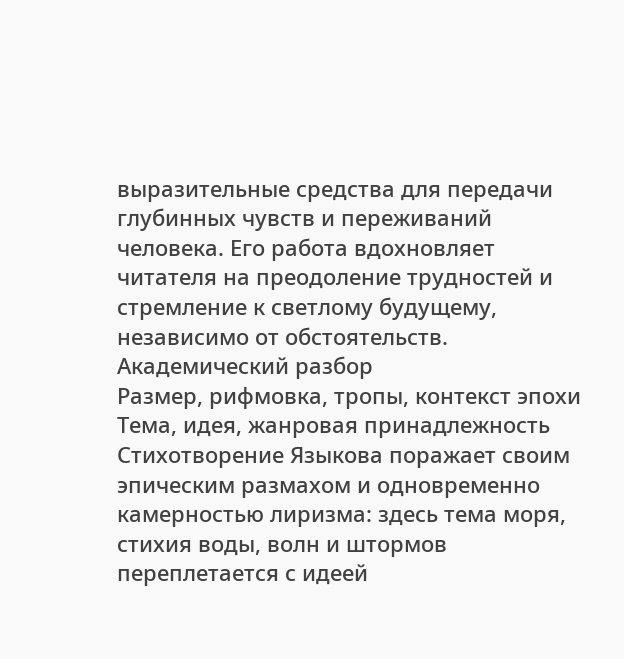выразительные средства для передачи глубинных чувств и переживаний человека. Его работа вдохновляет читателя на преодоление трудностей и стремление к светлому будущему, независимо от обстоятельств.
Академический разбор
Размер, рифмовка, тропы, контекст эпохи
Тема, идея, жанровая принадлежность
Стихотворение Языкова поражает своим эпическим размахом и одновременно камерностью лиризма: здесь тема моря, стихия воды, волн и штормов переплетается с идеей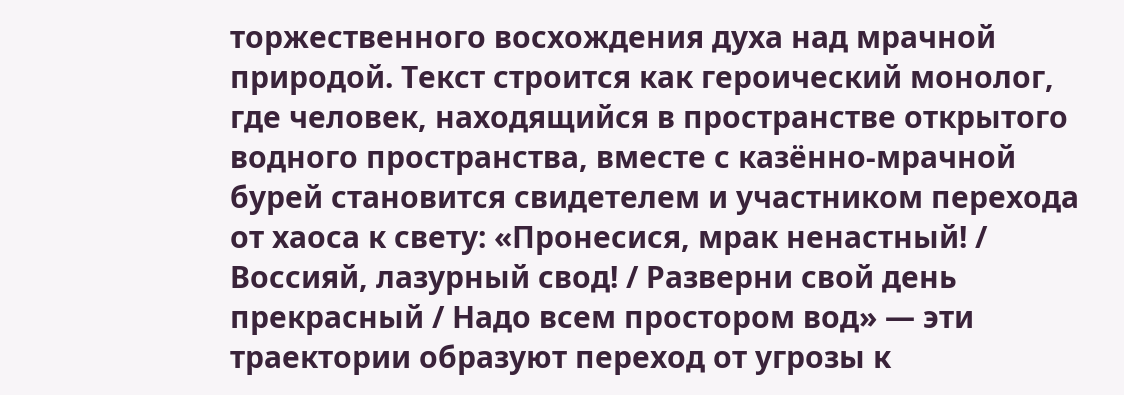торжественного восхождения духа над мрачной природой. Текст строится как героический монолог, где человек, находящийся в пространстве открытого водного пространства, вместе с казённо-мрачной бурей становится свидетелем и участником перехода от хаоса к свету: «Пронесися, мрак ненастный! / Воссияй, лазурный свод! / Разверни свой день прекрасный / Надо всем простором вод» — эти траектории образуют переход от угрозы к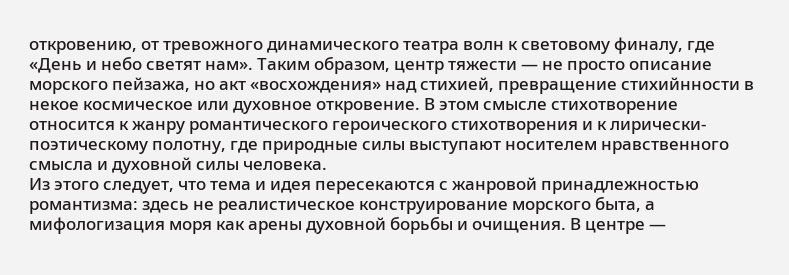откровению, от тревожного динамического театра волн к световому финалу, где «День и небо светят нам». Таким образом, центр тяжести — не просто описание морского пейзажа, но акт «восхождения» над стихией, превращение стихийнности в некое космическое или духовное откровение. В этом смысле стихотворение относится к жанру романтического героического стихотворения и к лирически-поэтическому полотну, где природные силы выступают носителем нравственного смысла и духовной силы человека.
Из этого следует, что тема и идея пересекаются с жанровой принадлежностью романтизма: здесь не реалистическое конструирование морского быта, а мифологизация моря как арены духовной борьбы и очищения. В центре —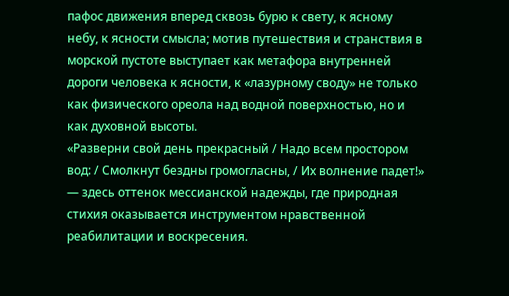пафос движения вперед сквозь бурю к свету, к ясному небу, к ясности смысла; мотив путешествия и странствия в морской пустоте выступает как метафора внутренней дороги человека к ясности, к «лазурному своду» не только как физического ореола над водной поверхностью, но и как духовной высоты.
«Разверни свой день прекрасный / Надо всем простором вод: / Смолкнут бездны громогласны, / Их волнение падет!» — здесь оттенок мессианской надежды, где природная стихия оказывается инструментом нравственной реабилитации и воскресения.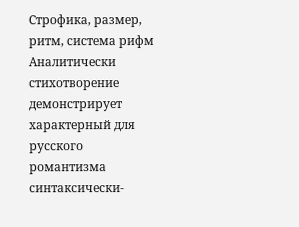Строфика, размер, ритм, система рифм
Аналитически стихотворение демонстрирует характерный для русского романтизма синтаксически-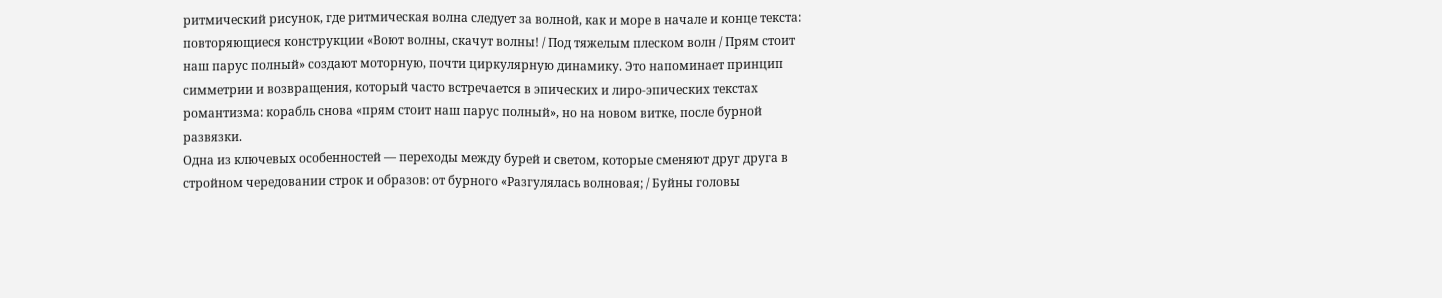ритмический рисунок, где ритмическая волна следует за волной, как и море в начале и конце текста: повторяющиеся конструкции «Воют волны, скачут волны! / Под тяжелым плеском волн / Прям стоит наш парус полный» создают моторную, почти циркулярную динамику. Это напоминает принцип симметрии и возвращения, который часто встречается в эпических и лиро-эпических текстах романтизма: корабль снова «прям стоит наш парус полный», но на новом витке, после бурной развязки.
Одна из ключевых особенностей — переходы между бурей и светом, которые сменяют друг друга в стройном чередовании строк и образов: от бурного «Разгулялась волновая; / Буйны головы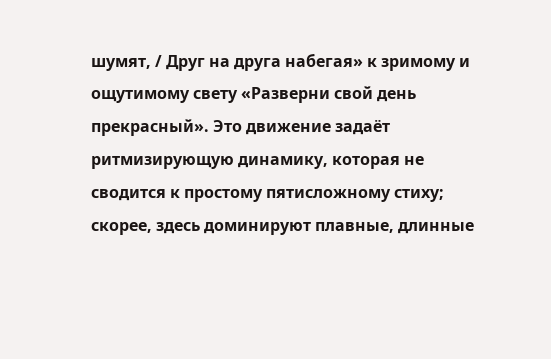шумят, / Друг на друга набегая» к зримому и ощутимому свету «Разверни свой день прекрасный». Это движение задаёт ритмизирующую динамику, которая не сводится к простому пятисложному стиху; скорее, здесь доминируют плавные, длинные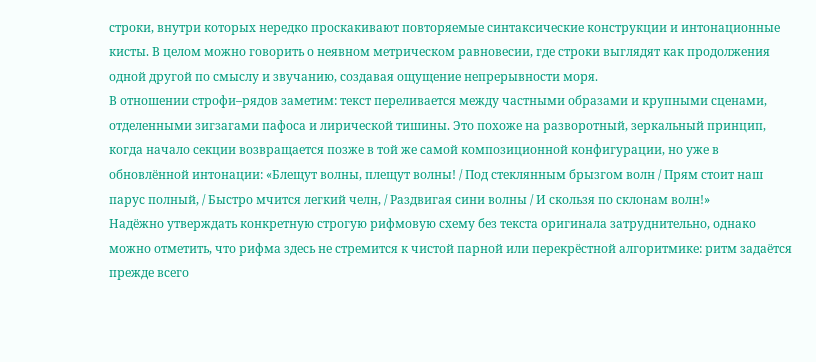строки, внутри которых нередко проскакивают повторяемые синтаксические конструкции и интонационные кисты. В целом можно говорить о неявном метрическом равновесии, где строки выглядят как продолжения одной другой по смыслу и звучанию, создавая ощущение непрерывности моря.
В отношении строфи–рядов заметим: текст переливается между частными образами и крупными сценами, отделенными зигзагами пафоса и лирической тишины. Это похоже на разворотный, зеркальный принцип, когда начало секции возвращается позже в той же самой композиционной конфигурации, но уже в обновлённой интонации: «Блещут волны, плещут волны! / Под стеклянным брызгом волн / Прям стоит наш парус полный, / Быстро мчится легкий челн, / Раздвигая сини волны / И скользя по склонам волн!»
Надёжно утверждать конкретную строгую рифмовую схему без текста оригинала затруднительно, однако можно отметить, что рифма здесь не стремится к чистой парной или перекрёстной алгоритмике: ритм задаётся прежде всего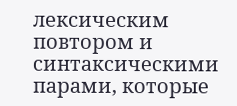лексическим повтором и синтаксическими парами, которые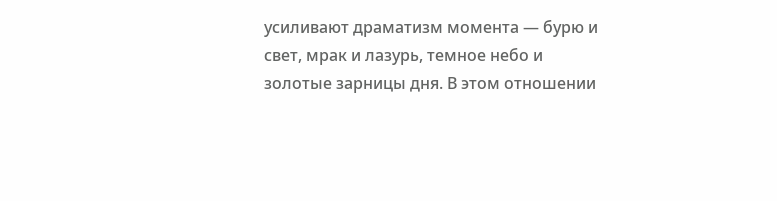усиливают драматизм момента — бурю и свет, мрак и лазурь, темное небо и золотые зарницы дня. В этом отношении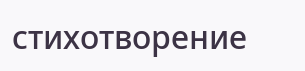стихотворение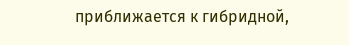приближается к гибридной,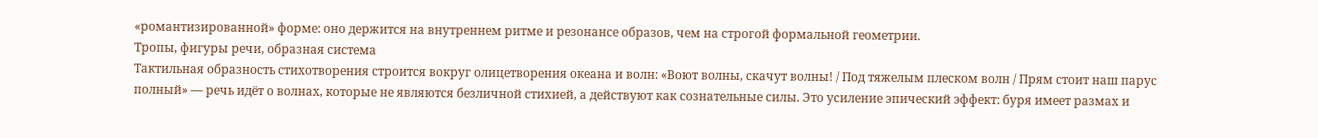«романтизированной» форме: оно держится на внутреннем ритме и резонансе образов, чем на строгой формальной геометрии.
Тропы, фигуры речи, образная система
Тактильная образность стихотворения строится вокруг олицетворения океана и волн: «Воют волны, скачут волны! / Под тяжелым плеском волн / Прям стоит наш парус полный» — речь идёт о волнах, которые не являются безличной стихией, а действуют как сознательные силы. Это усиление эпический эффект: буря имеет размах и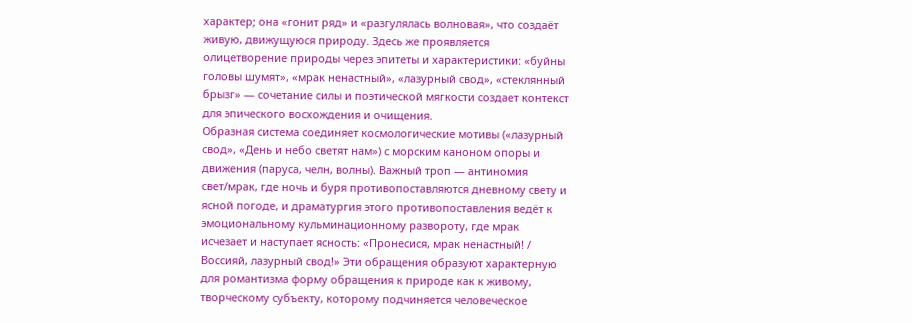характер; она «гонит ряд» и «разгулялась волновая», что создаёт живую, движущуюся природу. Здесь же проявляется олицетворение природы через эпитеты и характеристики: «буйны головы шумят», «мрак ненастный», «лазурный свод», «стеклянный брызг» — сочетание силы и поэтической мягкости создает контекст для эпического восхождения и очищения.
Образная система соединяет космологические мотивы («лазурный свод», «День и небо светят нам») с морским каноном опоры и движения (паруса, челн, волны). Важный троп — антиномия свет/мрак, где ночь и буря противопоставляются дневному свету и ясной погоде, и драматургия этого противопоставления ведёт к эмоциональному кульминационному развороту, где мрак исчезает и наступает ясность: «Пронесися, мрак ненастный! / Воссияй, лазурный свод!» Эти обращения образуют характерную для романтизма форму обращения к природе как к живому, творческому субъекту, которому подчиняется человеческое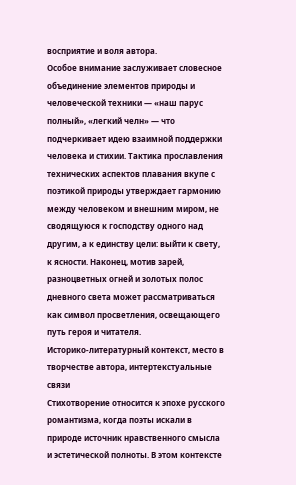восприятие и воля автора.
Особое внимание заслуживает словесное объединение элементов природы и человеческой техники — «наш парус полный», «легкий челн» — что подчеркивает идею взаимной поддержки человека и стихии. Тактика прославления технических аспектов плавания вкупе с поэтикой природы утверждает гармонию между человеком и внешним миром, не сводящуюся к господству одного над другим, а к единству цели: выйти к свету, к ясности. Наконец, мотив зарей, разноцветных огней и золотых полос дневного света может рассматриваться как символ просветления, освещающего путь героя и читателя.
Историко-литературный контекст, место в творчестве автора, интертекстуальные связи
Стихотворение относится к эпохе русского романтизма, когда поэты искали в природе источник нравственного смысла и эстетической полноты. В этом контексте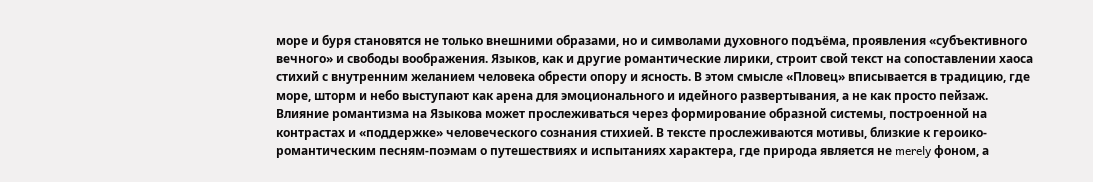море и буря становятся не только внешними образами, но и символами духовного подъёма, проявления «субъективного вечного» и свободы воображения. Языков, как и другие романтические лирики, строит свой текст на сопоставлении хаоса стихий с внутренним желанием человека обрести опору и ясность. В этом смысле «Пловец» вписывается в традицию, где море, шторм и небо выступают как арена для эмоционального и идейного развертывания, а не как просто пейзаж.
Влияние романтизма на Языкова может прослеживаться через формирование образной системы, построенной на контрастах и «поддержке» человеческого сознания стихией. В тексте прослеживаются мотивы, близкие к героико-романтическим песням-поэмам о путешествиях и испытаниях характера, где природа является не merely фоном, а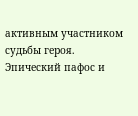активным участником судьбы героя. Эпический пафос и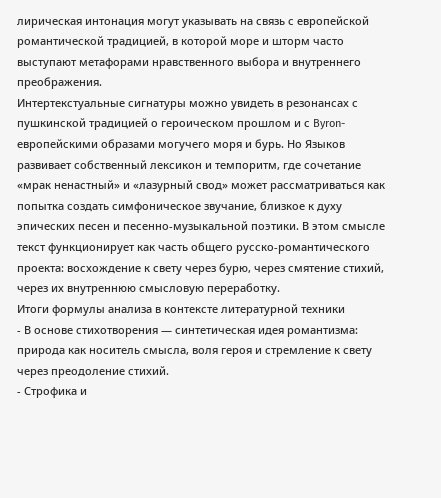лирическая интонация могут указывать на связь с европейской романтической традицией, в которой море и шторм часто выступают метафорами нравственного выбора и внутреннего преображения.
Интертекстуальные сигнатуры можно увидеть в резонансах с пушкинской традицией о героическом прошлом и с Byron-европейскими образами могучего моря и бурь. Но Языков развивает собственный лексикон и темпоритм, где сочетание «мрак ненастный» и «лазурный свод» может рассматриваться как попытка создать симфоническое звучание, близкое к духу эпических песен и песенно-музыкальной поэтики. В этом смысле текст функционирует как часть общего русско-романтического проекта: восхождение к свету через бурю, через смятение стихий, через их внутреннюю смысловую переработку.
Итоги формулы анализа в контексте литературной техники
- В основе стихотворения — синтетическая идея романтизма: природа как носитель смысла, воля героя и стремление к свету через преодоление стихий.
- Строфика и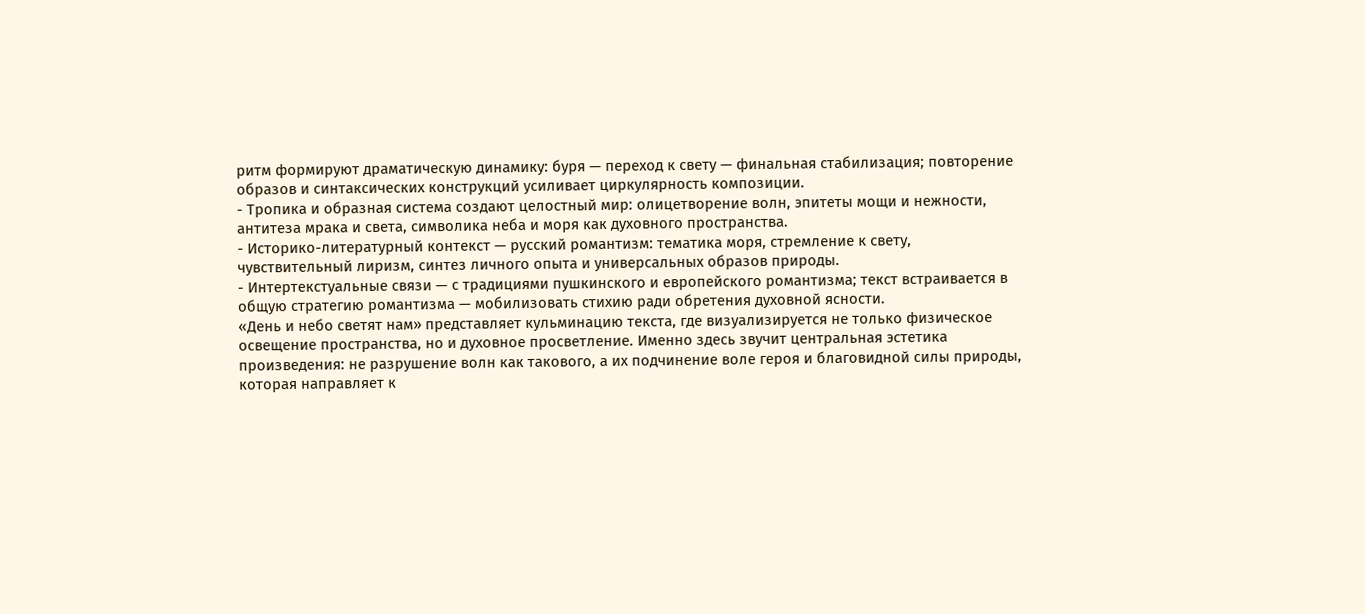ритм формируют драматическую динамику: буря — переход к свету — финальная стабилизация; повторение образов и синтаксических конструкций усиливает циркулярность композиции.
- Тропика и образная система создают целостный мир: олицетворение волн, эпитеты мощи и нежности, антитеза мрака и света, символика неба и моря как духовного пространства.
- Историко-литературный контекст — русский романтизм: тематика моря, стремление к свету, чувствительный лиризм, синтез личного опыта и универсальных образов природы.
- Интертекстуальные связи — с традициями пушкинского и европейского романтизма; текст встраивается в общую стратегию романтизма — мобилизовать стихию ради обретения духовной ясности.
«День и небо светят нам» представляет кульминацию текста, где визуализируется не только физическое освещение пространства, но и духовное просветление. Именно здесь звучит центральная эстетика произведения: не разрушение волн как такового, а их подчинение воле героя и благовидной силы природы, которая направляет к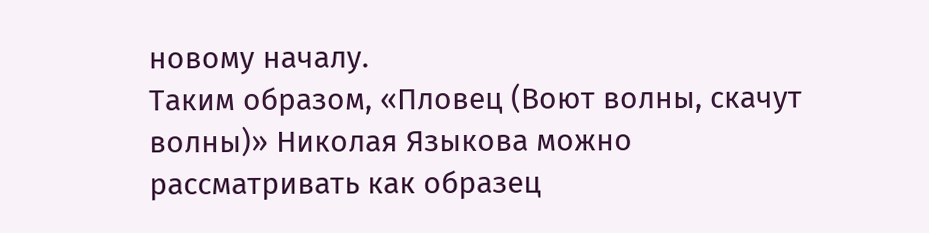новому началу.
Таким образом, «Пловец (Воют волны, скачут волны)» Николая Языкова можно рассматривать как образец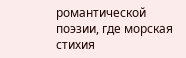романтической поэзии, где морская стихия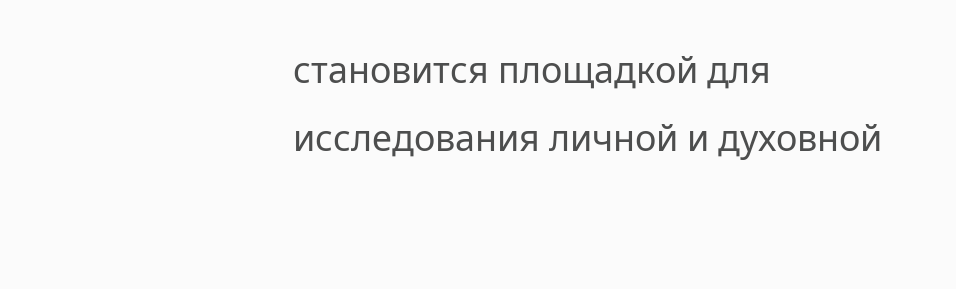становится площадкой для исследования личной и духовной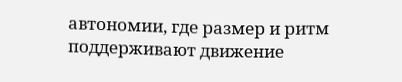автономии, где размер и ритм поддерживают движение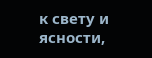к свету и ясности,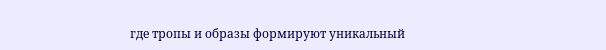где тропы и образы формируют уникальный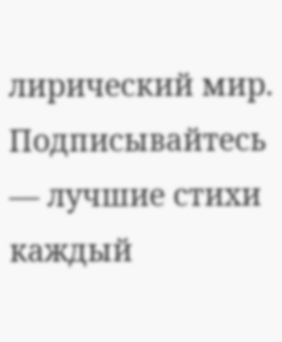лирический мир.
Подписывайтесь — лучшие стихи каждый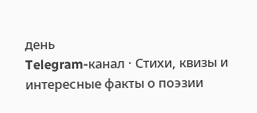день
Telegram-канал · Стихи, квизы и интересные факты о поэзии